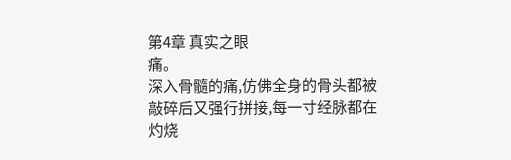第4章 真实之眼
痛。
深入骨髓的痛,仿佛全身的骨头都被敲碎后又强行拼接,每一寸经脉都在灼烧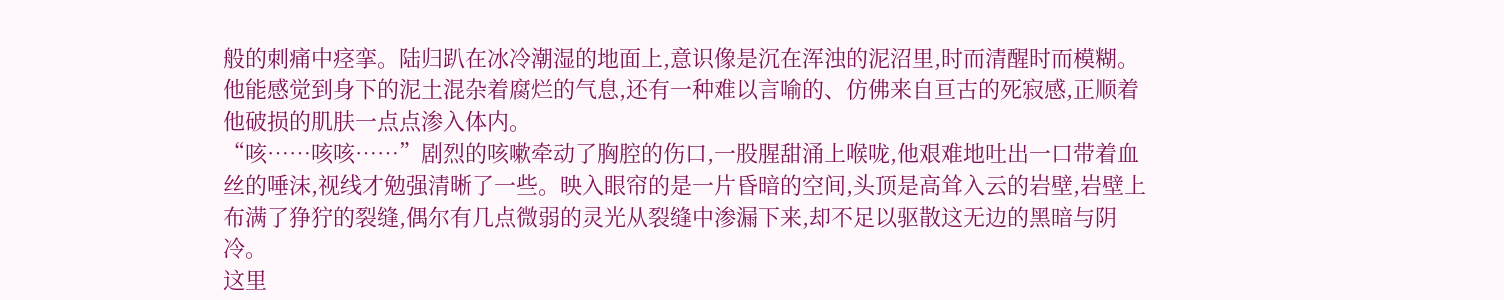般的刺痛中痉挛。陆归趴在冰冷潮湿的地面上,意识像是沉在浑浊的泥沼里,时而清醒时而模糊。他能感觉到身下的泥土混杂着腐烂的气息,还有一种难以言喻的、仿佛来自亘古的死寂感,正顺着他破损的肌肤一点点渗入体内。
“咳……咳咳……”剧烈的咳嗽牵动了胸腔的伤口,一股腥甜涌上喉咙,他艰难地吐出一口带着血丝的唾沫,视线才勉强清晰了一些。映入眼帘的是一片昏暗的空间,头顶是高耸入云的岩壁,岩壁上布满了狰狞的裂缝,偶尔有几点微弱的灵光从裂缝中渗漏下来,却不足以驱散这无边的黑暗与阴冷。
这里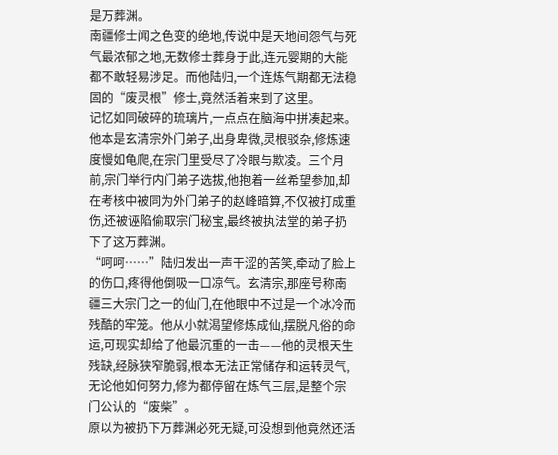是万葬渊。
南疆修士闻之色变的绝地,传说中是天地间怨气与死气最浓郁之地,无数修士葬身于此,连元婴期的大能都不敢轻易涉足。而他陆归,一个连炼气期都无法稳固的“废灵根”修士,竟然活着来到了这里。
记忆如同破碎的琉璃片,一点点在脑海中拼凑起来。他本是玄清宗外门弟子,出身卑微,灵根驳杂,修炼速度慢如龟爬,在宗门里受尽了冷眼与欺凌。三个月前,宗门举行内门弟子选拔,他抱着一丝希望参加,却在考核中被同为外门弟子的赵峰暗算,不仅被打成重伤,还被诬陷偷取宗门秘宝,最终被执法堂的弟子扔下了这万葬渊。
“呵呵……”陆归发出一声干涩的苦笑,牵动了脸上的伤口,疼得他倒吸一口凉气。玄清宗,那座号称南疆三大宗门之一的仙门,在他眼中不过是一个冰冷而残酷的牢笼。他从小就渴望修炼成仙,摆脱凡俗的命运,可现实却给了他最沉重的一击——他的灵根天生残缺,经脉狭窄脆弱,根本无法正常储存和运转灵气,无论他如何努力,修为都停留在炼气三层,是整个宗门公认的“废柴”。
原以为被扔下万葬渊必死无疑,可没想到他竟然还活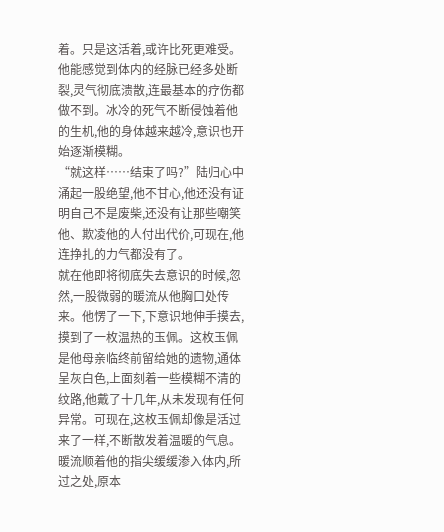着。只是这活着,或许比死更难受。他能感觉到体内的经脉已经多处断裂,灵气彻底溃散,连最基本的疗伤都做不到。冰冷的死气不断侵蚀着他的生机,他的身体越来越冷,意识也开始逐渐模糊。
“就这样……结束了吗?”陆归心中涌起一股绝望,他不甘心,他还没有证明自己不是废柴,还没有让那些嘲笑他、欺凌他的人付出代价,可现在,他连挣扎的力气都没有了。
就在他即将彻底失去意识的时候,忽然,一股微弱的暖流从他胸口处传来。他愣了一下,下意识地伸手摸去,摸到了一枚温热的玉佩。这枚玉佩是他母亲临终前留给她的遗物,通体呈灰白色,上面刻着一些模糊不清的纹路,他戴了十几年,从未发现有任何异常。可现在,这枚玉佩却像是活过来了一样,不断散发着温暖的气息。
暖流顺着他的指尖缓缓渗入体内,所过之处,原本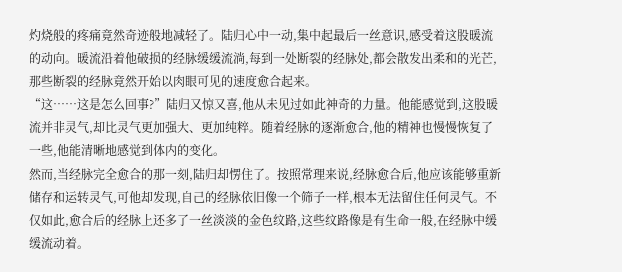灼烧般的疼痛竟然奇迹般地减轻了。陆归心中一动,集中起最后一丝意识,感受着这股暖流的动向。暖流沿着他破损的经脉缓缓流淌,每到一处断裂的经脉处,都会散发出柔和的光芒,那些断裂的经脉竟然开始以肉眼可见的速度愈合起来。
“这……这是怎么回事?”陆归又惊又喜,他从未见过如此神奇的力量。他能感觉到,这股暖流并非灵气,却比灵气更加强大、更加纯粹。随着经脉的逐渐愈合,他的精神也慢慢恢复了一些,他能清晰地感觉到体内的变化。
然而,当经脉完全愈合的那一刻,陆归却愣住了。按照常理来说,经脉愈合后,他应该能够重新储存和运转灵气,可他却发现,自己的经脉依旧像一个筛子一样,根本无法留住任何灵气。不仅如此,愈合后的经脉上还多了一丝淡淡的金色纹路,这些纹路像是有生命一般,在经脉中缓缓流动着。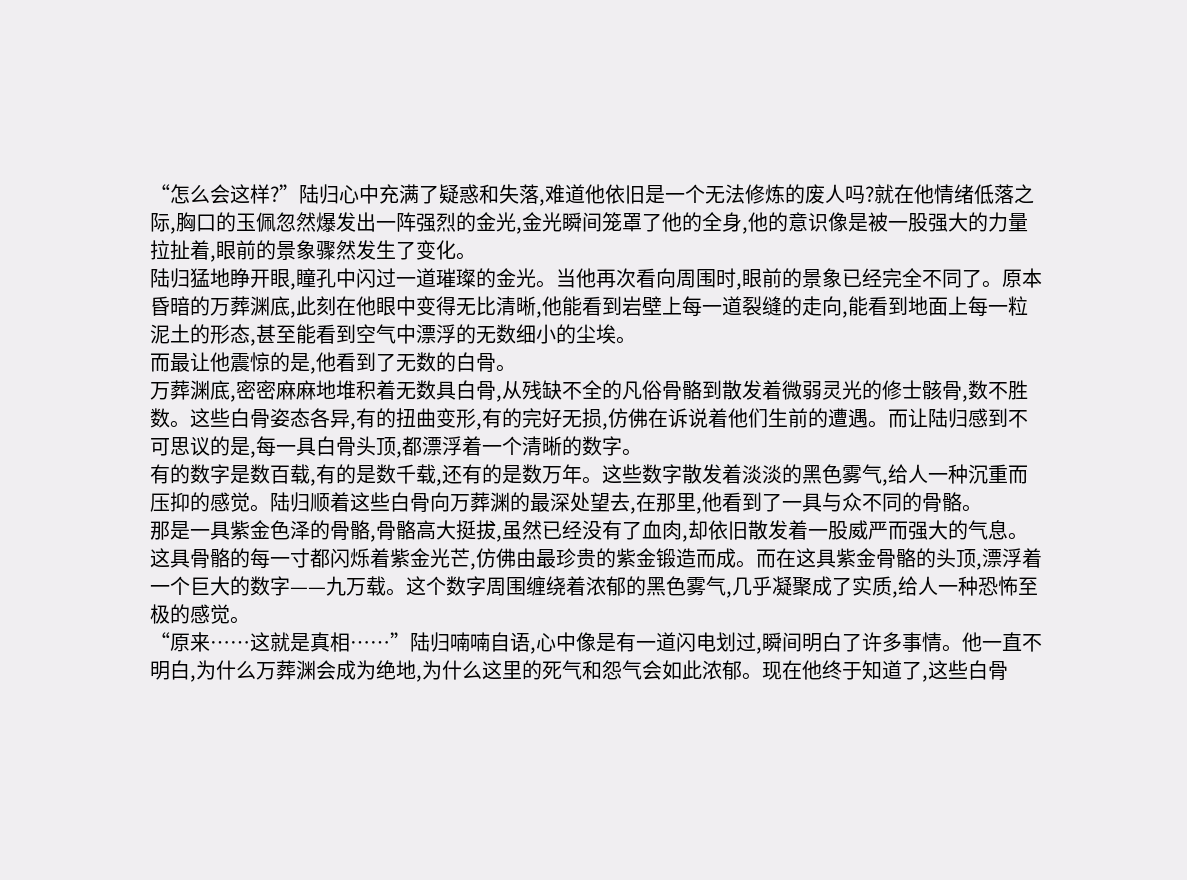“怎么会这样?”陆归心中充满了疑惑和失落,难道他依旧是一个无法修炼的废人吗?就在他情绪低落之际,胸口的玉佩忽然爆发出一阵强烈的金光,金光瞬间笼罩了他的全身,他的意识像是被一股强大的力量拉扯着,眼前的景象骤然发生了变化。
陆归猛地睁开眼,瞳孔中闪过一道璀璨的金光。当他再次看向周围时,眼前的景象已经完全不同了。原本昏暗的万葬渊底,此刻在他眼中变得无比清晰,他能看到岩壁上每一道裂缝的走向,能看到地面上每一粒泥土的形态,甚至能看到空气中漂浮的无数细小的尘埃。
而最让他震惊的是,他看到了无数的白骨。
万葬渊底,密密麻麻地堆积着无数具白骨,从残缺不全的凡俗骨骼到散发着微弱灵光的修士骸骨,数不胜数。这些白骨姿态各异,有的扭曲变形,有的完好无损,仿佛在诉说着他们生前的遭遇。而让陆归感到不可思议的是,每一具白骨头顶,都漂浮着一个清晰的数字。
有的数字是数百载,有的是数千载,还有的是数万年。这些数字散发着淡淡的黑色雾气,给人一种沉重而压抑的感觉。陆归顺着这些白骨向万葬渊的最深处望去,在那里,他看到了一具与众不同的骨骼。
那是一具紫金色泽的骨骼,骨骼高大挺拔,虽然已经没有了血肉,却依旧散发着一股威严而强大的气息。这具骨骼的每一寸都闪烁着紫金光芒,仿佛由最珍贵的紫金锻造而成。而在这具紫金骨骼的头顶,漂浮着一个巨大的数字——九万载。这个数字周围缠绕着浓郁的黑色雾气,几乎凝聚成了实质,给人一种恐怖至极的感觉。
“原来……这就是真相……”陆归喃喃自语,心中像是有一道闪电划过,瞬间明白了许多事情。他一直不明白,为什么万葬渊会成为绝地,为什么这里的死气和怨气会如此浓郁。现在他终于知道了,这些白骨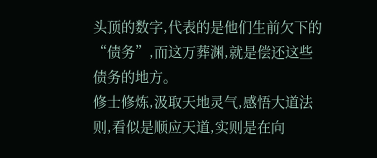头顶的数字,代表的是他们生前欠下的“债务”,而这万葬渊,就是偿还这些债务的地方。
修士修炼,汲取天地灵气,感悟大道法则,看似是顺应天道,实则是在向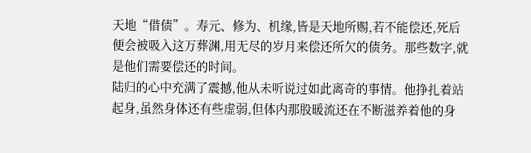天地“借债”。寿元、修为、机缘,皆是天地所赐,若不能偿还,死后便会被吸入这万葬渊,用无尽的岁月来偿还所欠的债务。那些数字,就是他们需要偿还的时间。
陆归的心中充满了震撼,他从未听说过如此离奇的事情。他挣扎着站起身,虽然身体还有些虚弱,但体内那股暖流还在不断滋养着他的身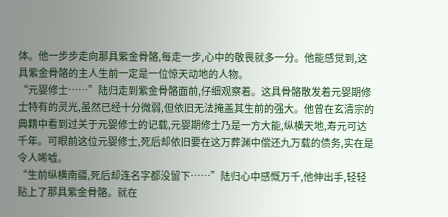体。他一步步走向那具紫金骨骼,每走一步,心中的敬畏就多一分。他能感觉到,这具紫金骨骼的主人生前一定是一位惊天动地的人物。
“元婴修士……”陆归走到紫金骨骼面前,仔细观察着。这具骨骼散发着元婴期修士特有的灵光,虽然已经十分微弱,但依旧无法掩盖其生前的强大。他曾在玄清宗的典籍中看到过关于元婴修士的记载,元婴期修士乃是一方大能,纵横天地,寿元可达千年。可眼前这位元婴修士,死后却依旧要在这万葬渊中偿还九万载的债务,实在是令人唏嘘。
“生前纵横南疆,死后却连名字都没留下……”陆归心中感慨万千,他伸出手,轻轻贴上了那具紫金骨骼。就在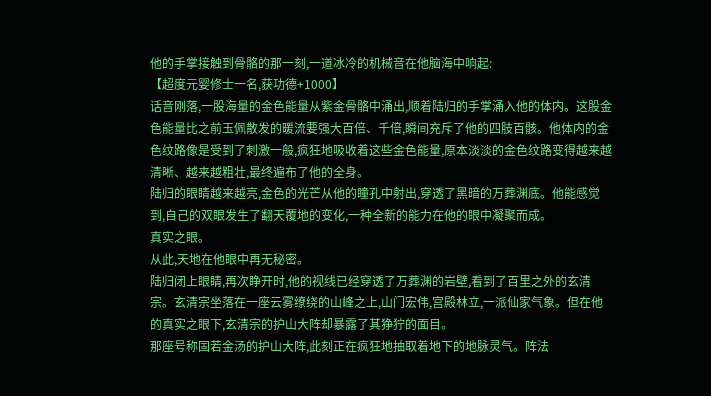他的手掌接触到骨骼的那一刻,一道冰冷的机械音在他脑海中响起:
【超度元婴修士一名,获功德+1000】
话音刚落,一股海量的金色能量从紫金骨骼中涌出,顺着陆归的手掌涌入他的体内。这股金色能量比之前玉佩散发的暖流要强大百倍、千倍,瞬间充斥了他的四肢百骸。他体内的金色纹路像是受到了刺激一般,疯狂地吸收着这些金色能量,原本淡淡的金色纹路变得越来越清晰、越来越粗壮,最终遍布了他的全身。
陆归的眼睛越来越亮,金色的光芒从他的瞳孔中射出,穿透了黑暗的万葬渊底。他能感觉到,自己的双眼发生了翻天覆地的变化,一种全新的能力在他的眼中凝聚而成。
真实之眼。
从此,天地在他眼中再无秘密。
陆归闭上眼睛,再次睁开时,他的视线已经穿透了万葬渊的岩壁,看到了百里之外的玄清宗。玄清宗坐落在一座云雾缭绕的山峰之上,山门宏伟,宫殿林立,一派仙家气象。但在他的真实之眼下,玄清宗的护山大阵却暴露了其狰狞的面目。
那座号称固若金汤的护山大阵,此刻正在疯狂地抽取着地下的地脉灵气。阵法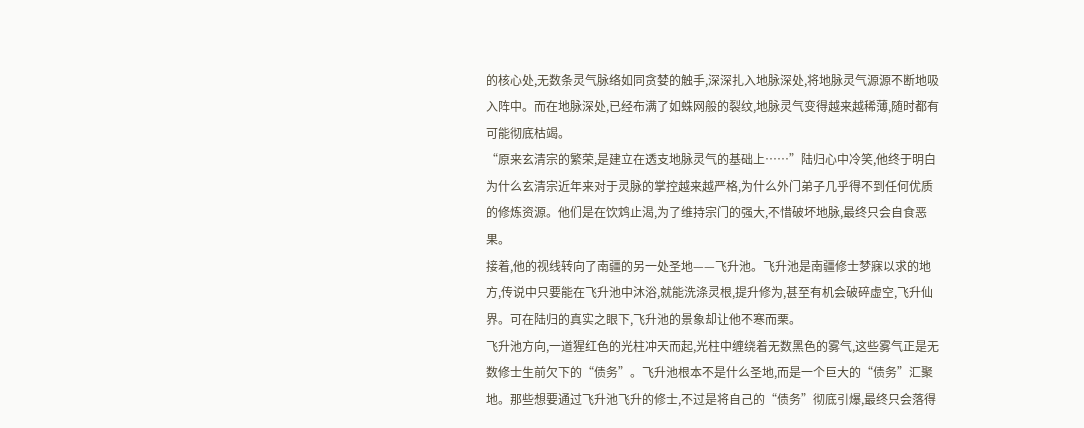的核心处,无数条灵气脉络如同贪婪的触手,深深扎入地脉深处,将地脉灵气源源不断地吸入阵中。而在地脉深处,已经布满了如蛛网般的裂纹,地脉灵气变得越来越稀薄,随时都有可能彻底枯竭。
“原来玄清宗的繁荣,是建立在透支地脉灵气的基础上……”陆归心中冷笑,他终于明白为什么玄清宗近年来对于灵脉的掌控越来越严格,为什么外门弟子几乎得不到任何优质的修炼资源。他们是在饮鸩止渴,为了维持宗门的强大,不惜破坏地脉,最终只会自食恶果。
接着,他的视线转向了南疆的另一处圣地——飞升池。飞升池是南疆修士梦寐以求的地方,传说中只要能在飞升池中沐浴,就能洗涤灵根,提升修为,甚至有机会破碎虚空,飞升仙界。可在陆归的真实之眼下,飞升池的景象却让他不寒而栗。
飞升池方向,一道猩红色的光柱冲天而起,光柱中缠绕着无数黑色的雾气,这些雾气正是无数修士生前欠下的“债务”。飞升池根本不是什么圣地,而是一个巨大的“债务”汇聚地。那些想要通过飞升池飞升的修士,不过是将自己的“债务”彻底引爆,最终只会落得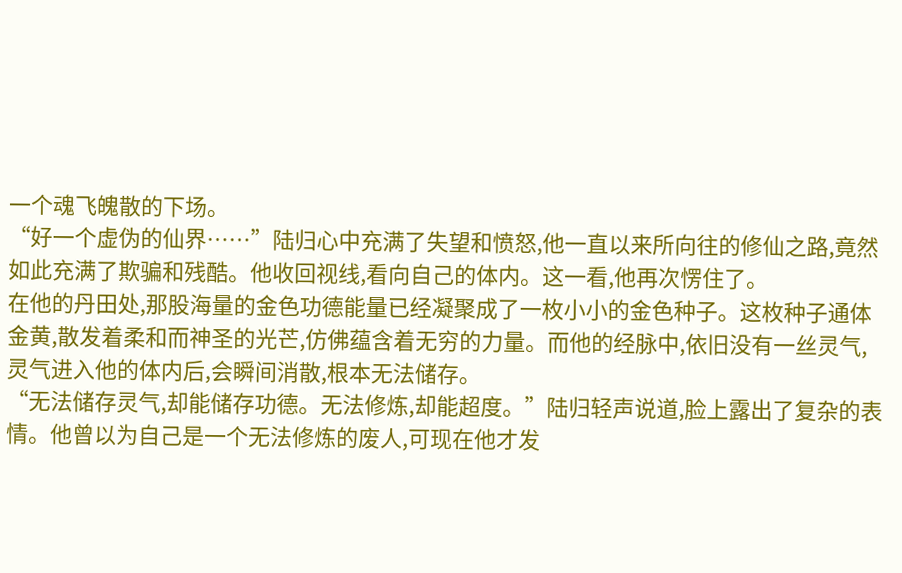一个魂飞魄散的下场。
“好一个虚伪的仙界……”陆归心中充满了失望和愤怒,他一直以来所向往的修仙之路,竟然如此充满了欺骗和残酷。他收回视线,看向自己的体内。这一看,他再次愣住了。
在他的丹田处,那股海量的金色功德能量已经凝聚成了一枚小小的金色种子。这枚种子通体金黄,散发着柔和而神圣的光芒,仿佛蕴含着无穷的力量。而他的经脉中,依旧没有一丝灵气,灵气进入他的体内后,会瞬间消散,根本无法储存。
“无法储存灵气,却能储存功德。无法修炼,却能超度。”陆归轻声说道,脸上露出了复杂的表情。他曾以为自己是一个无法修炼的废人,可现在他才发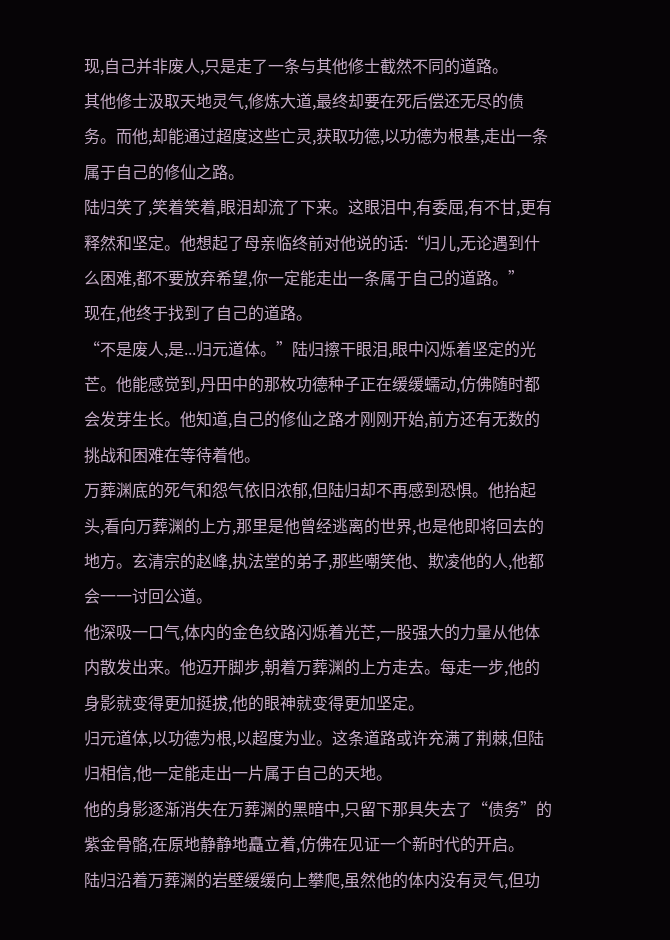现,自己并非废人,只是走了一条与其他修士截然不同的道路。
其他修士汲取天地灵气,修炼大道,最终却要在死后偿还无尽的债务。而他,却能通过超度这些亡灵,获取功德,以功德为根基,走出一条属于自己的修仙之路。
陆归笑了,笑着笑着,眼泪却流了下来。这眼泪中,有委屈,有不甘,更有释然和坚定。他想起了母亲临终前对他说的话:“归儿,无论遇到什么困难,都不要放弃希望,你一定能走出一条属于自己的道路。”
现在,他终于找到了自己的道路。
“不是废人,是...归元道体。”陆归擦干眼泪,眼中闪烁着坚定的光芒。他能感觉到,丹田中的那枚功德种子正在缓缓蠕动,仿佛随时都会发芽生长。他知道,自己的修仙之路才刚刚开始,前方还有无数的挑战和困难在等待着他。
万葬渊底的死气和怨气依旧浓郁,但陆归却不再感到恐惧。他抬起头,看向万葬渊的上方,那里是他曾经逃离的世界,也是他即将回去的地方。玄清宗的赵峰,执法堂的弟子,那些嘲笑他、欺凌他的人,他都会一一讨回公道。
他深吸一口气,体内的金色纹路闪烁着光芒,一股强大的力量从他体内散发出来。他迈开脚步,朝着万葬渊的上方走去。每走一步,他的身影就变得更加挺拔,他的眼神就变得更加坚定。
归元道体,以功德为根,以超度为业。这条道路或许充满了荆棘,但陆归相信,他一定能走出一片属于自己的天地。
他的身影逐渐消失在万葬渊的黑暗中,只留下那具失去了“债务”的紫金骨骼,在原地静静地矗立着,仿佛在见证一个新时代的开启。
陆归沿着万葬渊的岩壁缓缓向上攀爬,虽然他的体内没有灵气,但功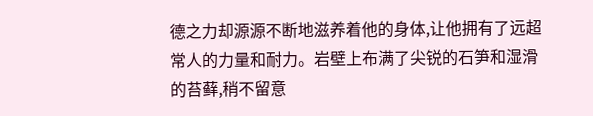德之力却源源不断地滋养着他的身体,让他拥有了远超常人的力量和耐力。岩壁上布满了尖锐的石笋和湿滑的苔藓,稍不留意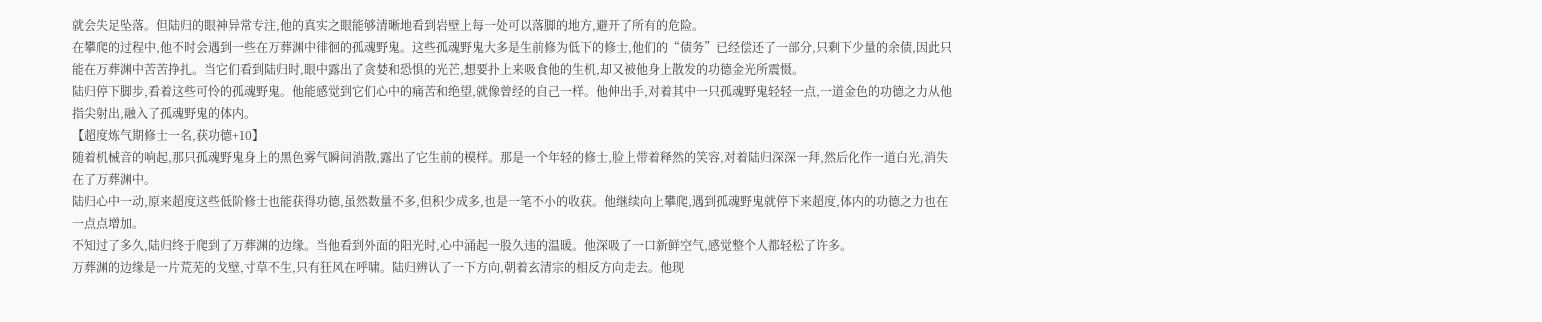就会失足坠落。但陆归的眼神异常专注,他的真实之眼能够清晰地看到岩壁上每一处可以落脚的地方,避开了所有的危险。
在攀爬的过程中,他不时会遇到一些在万葬渊中徘徊的孤魂野鬼。这些孤魂野鬼大多是生前修为低下的修士,他们的“债务”已经偿还了一部分,只剩下少量的余债,因此只能在万葬渊中苦苦挣扎。当它们看到陆归时,眼中露出了贪婪和恐惧的光芒,想要扑上来吸食他的生机,却又被他身上散发的功德金光所震慑。
陆归停下脚步,看着这些可怜的孤魂野鬼。他能感觉到它们心中的痛苦和绝望,就像曾经的自己一样。他伸出手,对着其中一只孤魂野鬼轻轻一点,一道金色的功德之力从他指尖射出,融入了孤魂野鬼的体内。
【超度炼气期修士一名,获功德+10】
随着机械音的响起,那只孤魂野鬼身上的黑色雾气瞬间消散,露出了它生前的模样。那是一个年轻的修士,脸上带着释然的笑容,对着陆归深深一拜,然后化作一道白光,消失在了万葬渊中。
陆归心中一动,原来超度这些低阶修士也能获得功德,虽然数量不多,但积少成多,也是一笔不小的收获。他继续向上攀爬,遇到孤魂野鬼就停下来超度,体内的功德之力也在一点点增加。
不知过了多久,陆归终于爬到了万葬渊的边缘。当他看到外面的阳光时,心中涌起一股久违的温暖。他深吸了一口新鲜空气,感觉整个人都轻松了许多。
万葬渊的边缘是一片荒芜的戈壁,寸草不生,只有狂风在呼啸。陆归辨认了一下方向,朝着玄清宗的相反方向走去。他现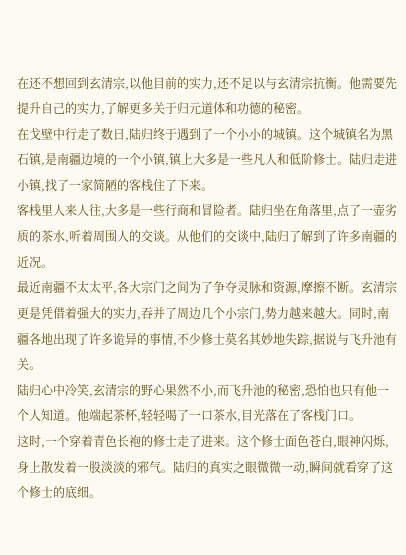在还不想回到玄清宗,以他目前的实力,还不足以与玄清宗抗衡。他需要先提升自己的实力,了解更多关于归元道体和功德的秘密。
在戈壁中行走了数日,陆归终于遇到了一个小小的城镇。这个城镇名为黑石镇,是南疆边境的一个小镇,镇上大多是一些凡人和低阶修士。陆归走进小镇,找了一家简陋的客栈住了下来。
客栈里人来人往,大多是一些行商和冒险者。陆归坐在角落里,点了一壶劣质的茶水,听着周围人的交谈。从他们的交谈中,陆归了解到了许多南疆的近况。
最近南疆不太太平,各大宗门之间为了争夺灵脉和资源,摩擦不断。玄清宗更是凭借着强大的实力,吞并了周边几个小宗门,势力越来越大。同时,南疆各地出现了许多诡异的事情,不少修士莫名其妙地失踪,据说与飞升池有关。
陆归心中冷笑,玄清宗的野心果然不小,而飞升池的秘密,恐怕也只有他一个人知道。他端起茶杯,轻轻喝了一口茶水,目光落在了客栈门口。
这时,一个穿着青色长袍的修士走了进来。这个修士面色苍白,眼神闪烁,身上散发着一股淡淡的邪气。陆归的真实之眼微微一动,瞬间就看穿了这个修士的底细。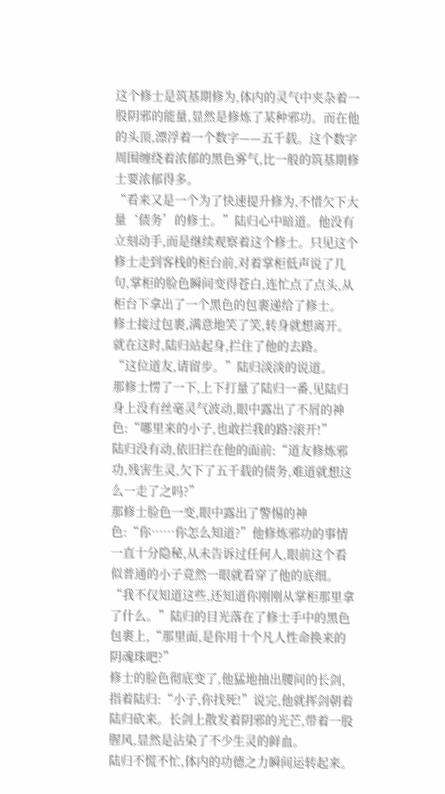这个修士是筑基期修为,体内的灵气中夹杂着一股阴邪的能量,显然是修炼了某种邪功。而在他的头顶,漂浮着一个数字——五千载。这个数字周围缠绕着浓郁的黑色雾气,比一般的筑基期修士要浓郁得多。
“看来又是一个为了快速提升修为,不惜欠下大量‘债务’的修士。”陆归心中暗道。他没有立刻动手,而是继续观察着这个修士。只见这个修士走到客栈的柜台前,对着掌柜低声说了几句,掌柜的脸色瞬间变得苍白,连忙点了点头,从柜台下拿出了一个黑色的包裹递给了修士。
修士接过包裹,满意地笑了笑,转身就想离开。就在这时,陆归站起身,拦住了他的去路。
“这位道友,请留步。”陆归淡淡的说道。
那修士愣了一下,上下打量了陆归一番,见陆归身上没有丝毫灵气波动,眼中露出了不屑的神色:“哪里来的小子,也敢拦我的路?滚开!”
陆归没有动,依旧拦在他的面前:“道友修炼邪功,残害生灵,欠下了五千载的债务,难道就想这么一走了之吗?”
那修士脸色一变,眼中露出了警惕的神色:“你……你怎么知道?”他修炼邪功的事情一直十分隐秘,从未告诉过任何人,眼前这个看似普通的小子竟然一眼就看穿了他的底细。
“我不仅知道这些,还知道你刚刚从掌柜那里拿了什么。”陆归的目光落在了修士手中的黑色包裹上,“那里面,是你用十个凡人性命换来的阴魂珠吧?”
修士的脸色彻底变了,他猛地抽出腰间的长剑,指着陆归:“小子,你找死!”说完,他就挥剑朝着陆归砍来。长剑上散发着阴邪的光芒,带着一股腥风,显然是沾染了不少生灵的鲜血。
陆归不慌不忙,体内的功德之力瞬间运转起来。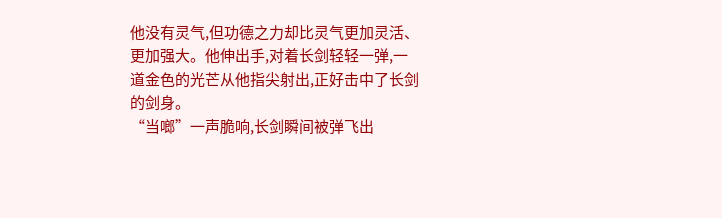他没有灵气,但功德之力却比灵气更加灵活、更加强大。他伸出手,对着长剑轻轻一弹,一道金色的光芒从他指尖射出,正好击中了长剑的剑身。
“当啷”一声脆响,长剑瞬间被弹飞出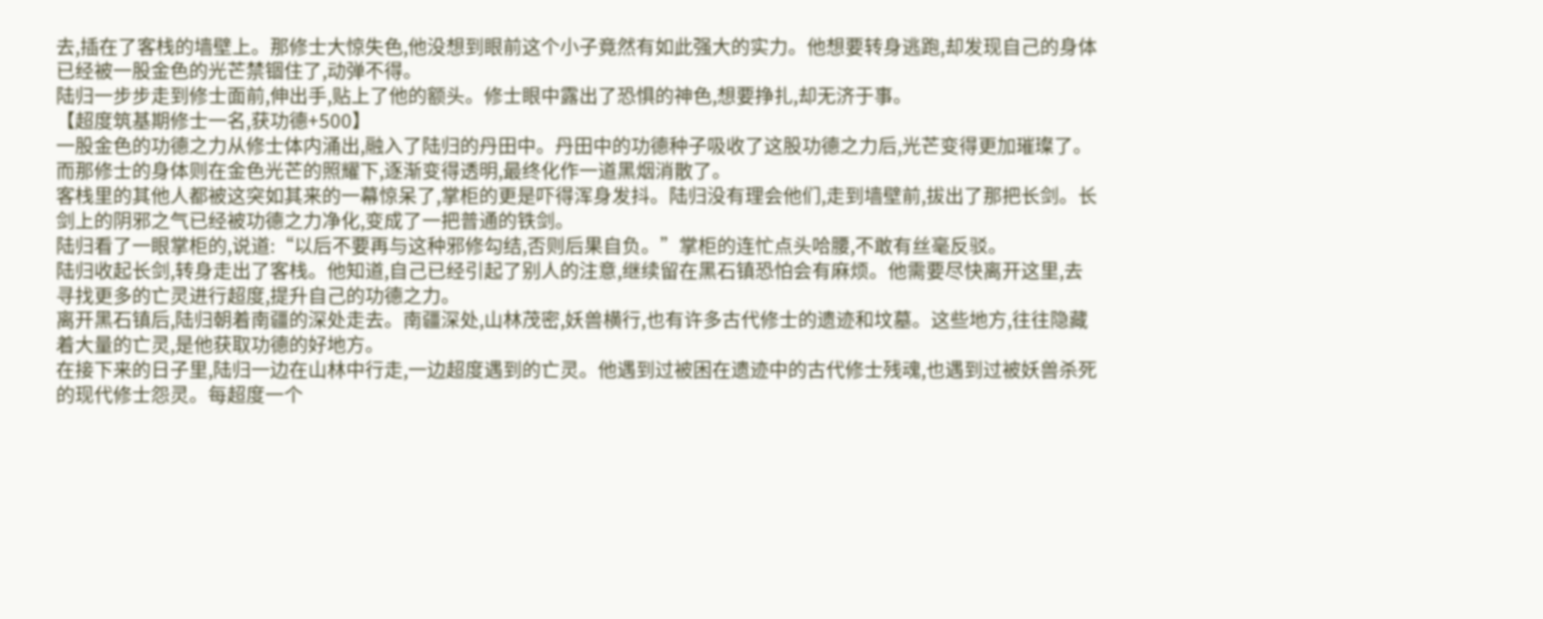去,插在了客栈的墙壁上。那修士大惊失色,他没想到眼前这个小子竟然有如此强大的实力。他想要转身逃跑,却发现自己的身体已经被一股金色的光芒禁锢住了,动弹不得。
陆归一步步走到修士面前,伸出手,贴上了他的额头。修士眼中露出了恐惧的神色,想要挣扎,却无济于事。
【超度筑基期修士一名,获功德+500】
一股金色的功德之力从修士体内涌出,融入了陆归的丹田中。丹田中的功德种子吸收了这股功德之力后,光芒变得更加璀璨了。而那修士的身体则在金色光芒的照耀下,逐渐变得透明,最终化作一道黑烟消散了。
客栈里的其他人都被这突如其来的一幕惊呆了,掌柜的更是吓得浑身发抖。陆归没有理会他们,走到墙壁前,拔出了那把长剑。长剑上的阴邪之气已经被功德之力净化,变成了一把普通的铁剑。
陆归看了一眼掌柜的,说道:“以后不要再与这种邪修勾结,否则后果自负。”掌柜的连忙点头哈腰,不敢有丝毫反驳。
陆归收起长剑,转身走出了客栈。他知道,自己已经引起了别人的注意,继续留在黑石镇恐怕会有麻烦。他需要尽快离开这里,去寻找更多的亡灵进行超度,提升自己的功德之力。
离开黑石镇后,陆归朝着南疆的深处走去。南疆深处,山林茂密,妖兽横行,也有许多古代修士的遗迹和坟墓。这些地方,往往隐藏着大量的亡灵,是他获取功德的好地方。
在接下来的日子里,陆归一边在山林中行走,一边超度遇到的亡灵。他遇到过被困在遗迹中的古代修士残魂,也遇到过被妖兽杀死的现代修士怨灵。每超度一个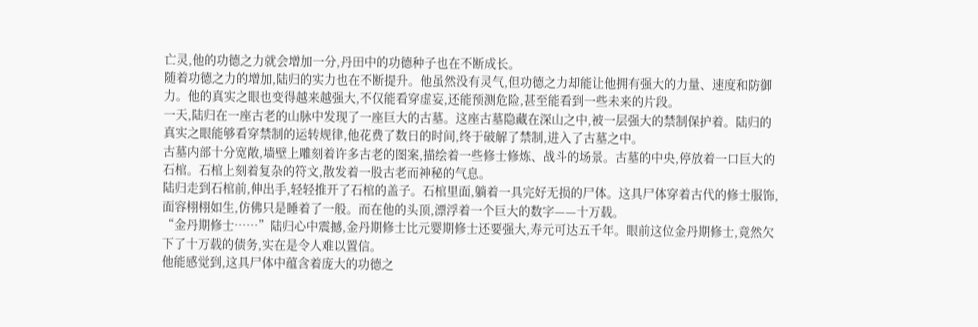亡灵,他的功德之力就会增加一分,丹田中的功德种子也在不断成长。
随着功德之力的增加,陆归的实力也在不断提升。他虽然没有灵气,但功德之力却能让他拥有强大的力量、速度和防御力。他的真实之眼也变得越来越强大,不仅能看穿虚妄,还能预测危险,甚至能看到一些未来的片段。
一天,陆归在一座古老的山脉中发现了一座巨大的古墓。这座古墓隐藏在深山之中,被一层强大的禁制保护着。陆归的真实之眼能够看穿禁制的运转规律,他花费了数日的时间,终于破解了禁制,进入了古墓之中。
古墓内部十分宽敞,墙壁上雕刻着许多古老的图案,描绘着一些修士修炼、战斗的场景。古墓的中央,停放着一口巨大的石棺。石棺上刻着复杂的符文,散发着一股古老而神秘的气息。
陆归走到石棺前,伸出手,轻轻推开了石棺的盖子。石棺里面,躺着一具完好无损的尸体。这具尸体穿着古代的修士服饰,面容栩栩如生,仿佛只是睡着了一般。而在他的头顶,漂浮着一个巨大的数字——十万载。
“金丹期修士……”陆归心中震撼,金丹期修士比元婴期修士还要强大,寿元可达五千年。眼前这位金丹期修士,竟然欠下了十万载的债务,实在是令人难以置信。
他能感觉到,这具尸体中蕴含着庞大的功德之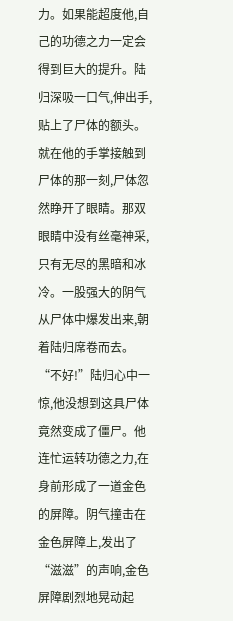力。如果能超度他,自己的功德之力一定会得到巨大的提升。陆归深吸一口气,伸出手,贴上了尸体的额头。
就在他的手掌接触到尸体的那一刻,尸体忽然睁开了眼睛。那双眼睛中没有丝毫神采,只有无尽的黑暗和冰冷。一股强大的阴气从尸体中爆发出来,朝着陆归席卷而去。
“不好!”陆归心中一惊,他没想到这具尸体竟然变成了僵尸。他连忙运转功德之力,在身前形成了一道金色的屏障。阴气撞击在金色屏障上,发出了“滋滋”的声响,金色屏障剧烈地晃动起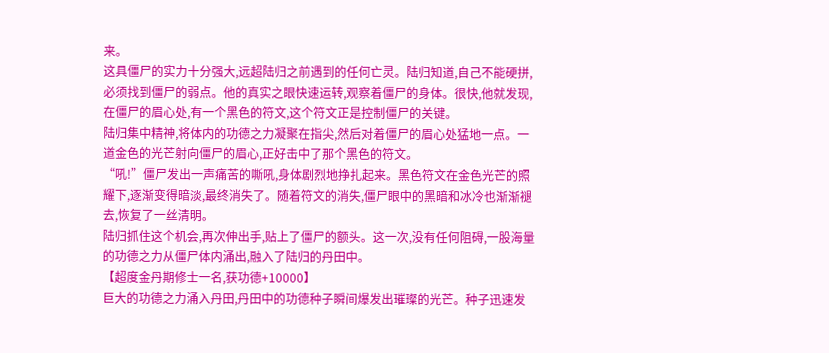来。
这具僵尸的实力十分强大,远超陆归之前遇到的任何亡灵。陆归知道,自己不能硬拼,必须找到僵尸的弱点。他的真实之眼快速运转,观察着僵尸的身体。很快,他就发现,在僵尸的眉心处,有一个黑色的符文,这个符文正是控制僵尸的关键。
陆归集中精神,将体内的功德之力凝聚在指尖,然后对着僵尸的眉心处猛地一点。一道金色的光芒射向僵尸的眉心,正好击中了那个黑色的符文。
“吼!”僵尸发出一声痛苦的嘶吼,身体剧烈地挣扎起来。黑色符文在金色光芒的照耀下,逐渐变得暗淡,最终消失了。随着符文的消失,僵尸眼中的黑暗和冰冷也渐渐褪去,恢复了一丝清明。
陆归抓住这个机会,再次伸出手,贴上了僵尸的额头。这一次,没有任何阻碍,一股海量的功德之力从僵尸体内涌出,融入了陆归的丹田中。
【超度金丹期修士一名,获功德+10000】
巨大的功德之力涌入丹田,丹田中的功德种子瞬间爆发出璀璨的光芒。种子迅速发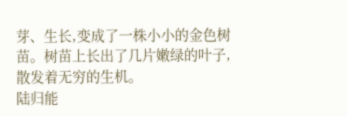芽、生长,变成了一株小小的金色树苗。树苗上长出了几片嫩绿的叶子,散发着无穷的生机。
陆归能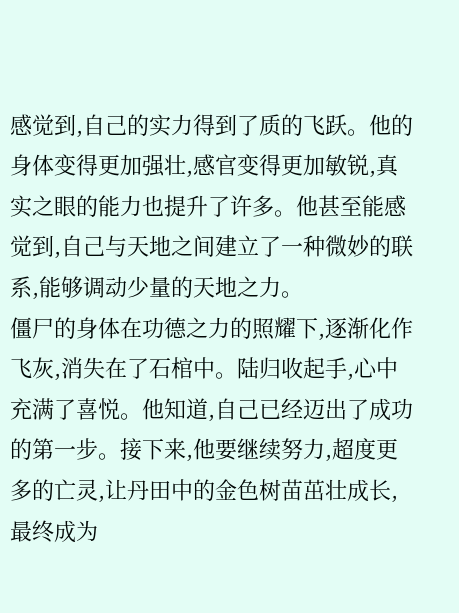感觉到,自己的实力得到了质的飞跃。他的身体变得更加强壮,感官变得更加敏锐,真实之眼的能力也提升了许多。他甚至能感觉到,自己与天地之间建立了一种微妙的联系,能够调动少量的天地之力。
僵尸的身体在功德之力的照耀下,逐渐化作飞灰,消失在了石棺中。陆归收起手,心中充满了喜悦。他知道,自己已经迈出了成功的第一步。接下来,他要继续努力,超度更多的亡灵,让丹田中的金色树苗茁壮成长,最终成为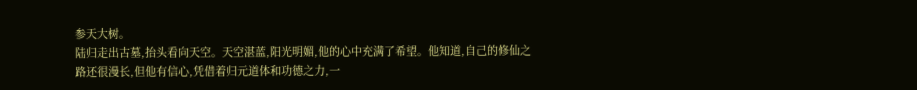参天大树。
陆归走出古墓,抬头看向天空。天空湛蓝,阳光明媚,他的心中充满了希望。他知道,自己的修仙之路还很漫长,但他有信心,凭借着归元道体和功德之力,一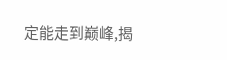定能走到巅峰,揭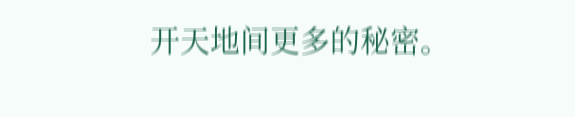开天地间更多的秘密。